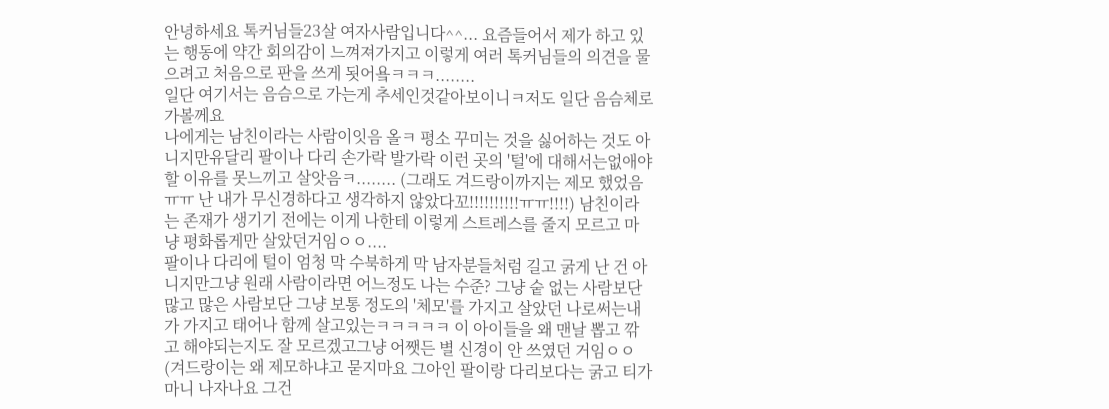안녕하세요 톡커님들23살 여자사람입니다^^... 요즘들어서 제가 하고 있는 행동에 약간 회의감이 느껴져가지고 이렇게 여러 톡커님들의 의견을 물으려고 처음으로 판을 쓰게 됫어욬ㅋㅋㅋ........
일단 여기서는 음슴으로 가는게 추세인것같아보이니ㅋ저도 일단 음슴체로 가볼께요
나에게는 남친이라는 사람이잇음 올ㅋ 평소 꾸미는 것을 싫어하는 것도 아니지만유달리 팔이나 다리 손가락 발가락 이런 곳의 '털'에 대해서는없애야 할 이유를 못느끼고 살앗음ㅋ........ (그래도 겨드랑이까지는 제모 했었음ㅠㅠ 난 내가 무신경하다고 생각하지 않았다꼬!!!!!!!!!!ㅠㅠ!!!!) 남친이라는 존재가 생기기 전에는 이게 나한테 이렇게 스트레스를 줄지 모르고 마냥 평화롭게만 살았던거임ㅇㅇ....
팔이나 다리에 털이 엄청 막 수북하게 막 남자분들처럼 길고 굵게 난 건 아니지만그냥 원래 사람이라면 어느정도 나는 수준? 그냥 숱 없는 사람보단 많고 많은 사람보단 그냥 보통 정도의 '체모'를 가지고 살았던 나로써는내가 가지고 태어나 함께 살고있는ㅋㅋㅋㅋㅋ 이 아이들을 왜 맨날 뽑고 깎고 해야되는지도 잘 모르겠고그냥 어쨋든 별 신경이 안 쓰였던 거임ㅇㅇ (겨드랑이는 왜 제모하냐고 묻지마요 그아인 팔이랑 다리보다는 굵고 티가 마니 나자나요 그건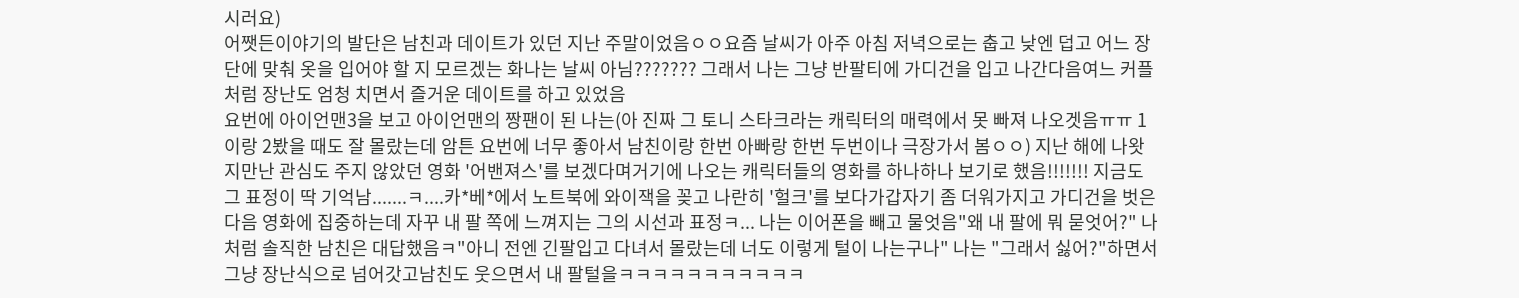시러요)
어쨋든이야기의 발단은 남친과 데이트가 있던 지난 주말이었음ㅇㅇ요즘 날씨가 아주 아침 저녁으로는 춥고 낮엔 덥고 어느 장단에 맞춰 옷을 입어야 할 지 모르겠는 화나는 날씨 아님??????? 그래서 나는 그냥 반팔티에 가디건을 입고 나간다음여느 커플처럼 장난도 엄청 치면서 즐거운 데이트를 하고 있었음
요번에 아이언맨3을 보고 아이언맨의 짱팬이 된 나는(아 진짜 그 토니 스타크라는 캐릭터의 매력에서 못 빠져 나오겟음ㅠㅠ 1이랑 2봤을 때도 잘 몰랐는데 암튼 요번에 너무 좋아서 남친이랑 한번 아빠랑 한번 두번이나 극장가서 봄ㅇㅇ) 지난 해에 나왓지만난 관심도 주지 않았던 영화 '어밴져스'를 보겠다며거기에 나오는 캐릭터들의 영화를 하나하나 보기로 했음!!!!!!! 지금도 그 표정이 딱 기억남.......ㅋ....카*베*에서 노트북에 와이잭을 꽂고 나란히 '헐크'를 보다가갑자기 좀 더워가지고 가디건을 벗은다음 영화에 집중하는데 자꾸 내 팔 쪽에 느껴지는 그의 시선과 표정ㅋ... 나는 이어폰을 빼고 물엇음"왜 내 팔에 뭐 묻엇어?" 나처럼 솔직한 남친은 대답했음ㅋ"아니 전엔 긴팔입고 다녀서 몰랐는데 너도 이렇게 털이 나는구나" 나는 "그래서 싫어?"하면서 그냥 장난식으로 넘어갓고남친도 웃으면서 내 팔털을ㅋㅋㅋㅋㅋㅋㅋㅋㅋㅋㅋ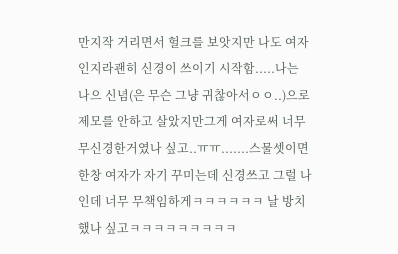만지작 거리면서 헐크를 보앗지만 나도 여자인지라괜히 신경이 쓰이기 시작함.....나는 나으 신념(은 무슨 그냥 귀찮아서ㅇㅇ..)으로 제모를 안하고 살았지만그게 여자로써 너무 무신경한거였나 싶고..ㅠㅠ.......스물셋이면 한창 여자가 자기 꾸미는데 신경쓰고 그럴 나인데 너무 무책임하게ㅋㅋㅋㅋㅋㅋ 날 방치했나 싶고ㅋㅋㅋㅋㅋㅋㅋㅋㅋ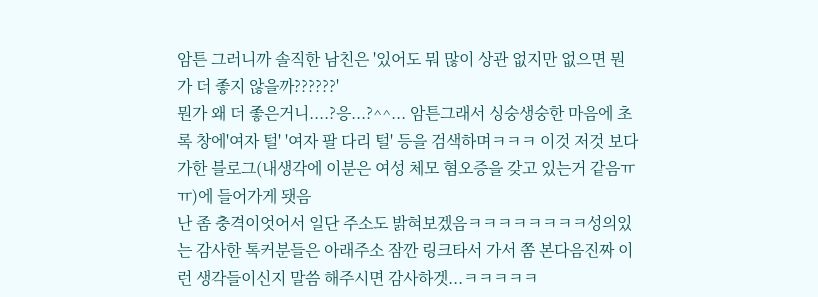암튼 그러니까 솔직한 남친은 '있어도 뭐 많이 상관 없지만 없으면 뭔가 더 좋지 않을까??????'
뭔가 왜 더 좋은거니....?응...?^^... 암튼그래서 싱숭생숭한 마음에 초록 창에'여자 털' '여자 팔 다리 털' 등을 검색하며ㅋㅋㅋ 이것 저것 보다가한 블로그(내생각에 이분은 여성 체모 혐오증을 갖고 있는거 같음ㅠㅠ)에 들어가게 됏음
난 좀 충격이엇어서 일단 주소도 밝혀보겠음ㅋㅋㅋㅋㅋㅋㅋㅋ성의있는 감사한 톡커분들은 아래주소 잠깐 링크타서 가서 쫌 본다음진짜 이런 생각들이신지 말씀 해주시면 감사하겟...ㅋㅋㅋㅋㅋ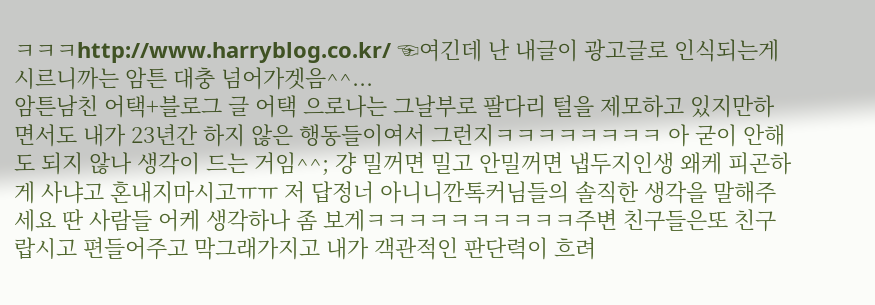ㅋㅋㅋhttp://www.harryblog.co.kr/ ☜여긴데 난 내글이 광고글로 인식되는게 시르니까는 암튼 대충 넘어가겟음^^...
암튼남친 어택+블로그 글 어택 으로나는 그날부로 팔다리 털을 제모하고 있지만하면서도 내가 23년간 하지 않은 행동들이여서 그런지ㅋㅋㅋㅋㅋㅋㅋㅋ 아 굳이 안해도 되지 않나 생각이 드는 거임^^; 걍 밀꺼면 밀고 안밀꺼면 냅두지인생 왜케 피곤하게 사냐고 혼내지마시고ㅠㅠ 저 답정너 아니니깐톡커님들의 솔직한 생각을 말해주세요 딴 사람들 어케 생각하나 좀 보게ㅋㅋㅋㅋㅋㅋㅋㅋㅋㅋ주변 친구들은또 친구랍시고 편들어주고 막그래가지고 내가 객관적인 판단력이 흐려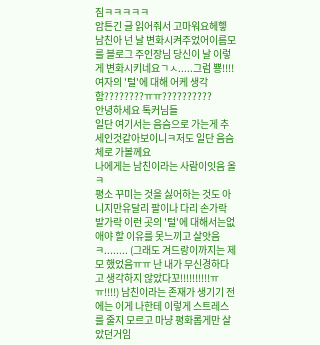짐ㅋㅋㅋㅋㅋ
암튼긴 글 읽어줘서 고마워요헤헿 남친아 넌 날 변화시켜주었어이름모를 블로그 주인장님 당신이 날 이렇게 변화시키네요ㄱㅅ.....그럼 뿅!!!!
여자의 '털'에 대해 어케 생각함????????ㅠㅠ??????????
안녕하세요 톡커님들
일단 여기서는 음슴으로 가는게 추세인것같아보이니ㅋ저도 일단 음슴체로 가볼께요
나에게는 남친이라는 사람이잇음 올ㅋ
평소 꾸미는 것을 싫어하는 것도 아니지만유달리 팔이나 다리 손가락 발가락 이런 곳의 '털'에 대해서는없애야 할 이유를 못느끼고 살앗음ㅋ........ (그래도 겨드랑이까지는 제모 했었음ㅠㅠ 난 내가 무신경하다고 생각하지 않았다꼬!!!!!!!!!!ㅠㅠ!!!!) 남친이라는 존재가 생기기 전에는 이게 나한테 이렇게 스트레스를 줄지 모르고 마냥 평화롭게만 살았던거임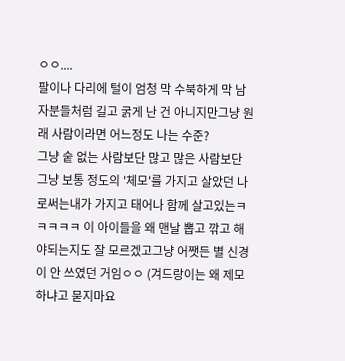ㅇㅇ....
팔이나 다리에 털이 엄청 막 수북하게 막 남자분들처럼 길고 굵게 난 건 아니지만그냥 원래 사람이라면 어느정도 나는 수준?
그냥 숱 없는 사람보단 많고 많은 사람보단 그냥 보통 정도의 '체모'를 가지고 살았던 나로써는내가 가지고 태어나 함께 살고있는ㅋㅋㅋㅋㅋ 이 아이들을 왜 맨날 뽑고 깎고 해야되는지도 잘 모르겠고그냥 어쨋든 별 신경이 안 쓰였던 거임ㅇㅇ (겨드랑이는 왜 제모하냐고 묻지마요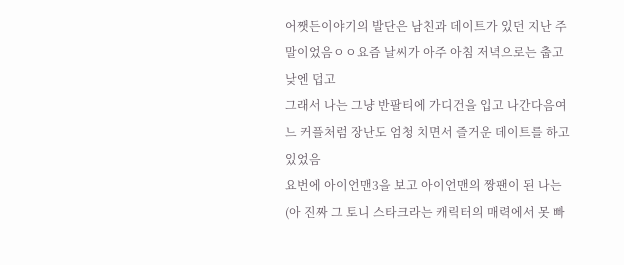어쨋든이야기의 발단은 남친과 데이트가 있던 지난 주말이었음ㅇㅇ요즘 날씨가 아주 아침 저녁으로는 춥고 낮엔 덥고
그래서 나는 그냥 반팔티에 가디건을 입고 나간다음여느 커플처럼 장난도 엄청 치면서 즐거운 데이트를 하고 있었음
요번에 아이언맨3을 보고 아이언맨의 짱팬이 된 나는(아 진짜 그 토니 스타크라는 캐릭터의 매력에서 못 빠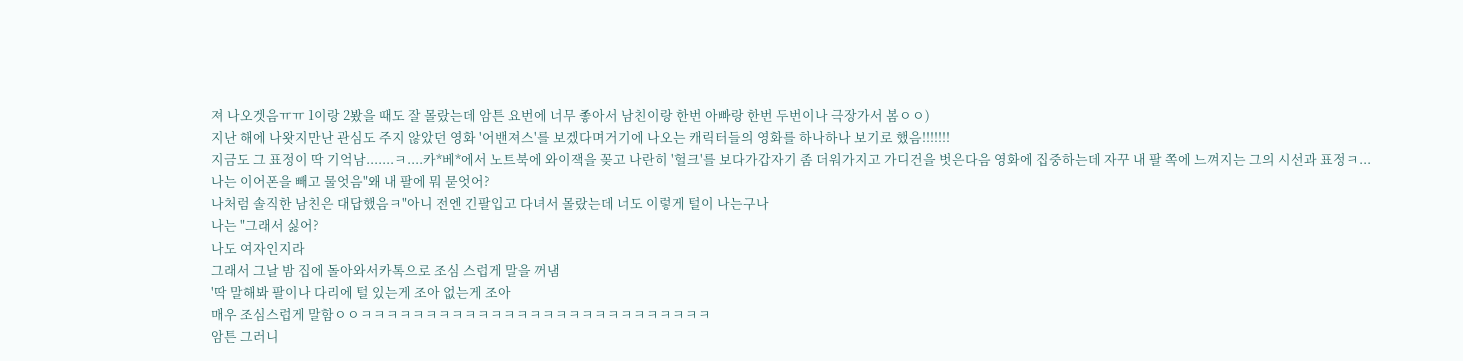져 나오겟음ㅠㅠ 1이랑 2봤을 때도 잘 몰랐는데 암튼 요번에 너무 좋아서 남친이랑 한번 아빠랑 한번 두번이나 극장가서 봄ㅇㅇ)
지난 해에 나왓지만난 관심도 주지 않았던 영화 '어밴져스'를 보겠다며거기에 나오는 캐릭터들의 영화를 하나하나 보기로 했음!!!!!!!
지금도 그 표정이 딱 기억남.......ㅋ....카*베*에서 노트북에 와이잭을 꽂고 나란히 '헐크'를 보다가갑자기 좀 더워가지고 가디건을 벗은다음 영화에 집중하는데 자꾸 내 팔 쪽에 느껴지는 그의 시선과 표정ㅋ...
나는 이어폰을 빼고 물엇음"왜 내 팔에 뭐 묻엇어?
나처럼 솔직한 남친은 대답했음ㅋ"아니 전엔 긴팔입고 다녀서 몰랐는데 너도 이렇게 털이 나는구나
나는 "그래서 싫어?
나도 여자인지라
그래서 그날 밤 집에 돌아와서카톡으로 조심 스럽게 말을 꺼냄
'딱 말해봐 팔이나 다리에 털 있는게 조아 없는게 조아
매우 조심스럽게 말함ㅇㅇㅋㅋㅋㅋㅋㅋㅋㅋㅋㅋㅋㅋㅋㅋㅋㅋㅋㅋㅋㅋㅋㅋㅋㅋㅋㅋㅋ
암튼 그러니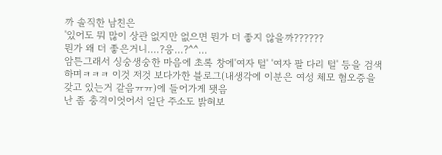까 솔직한 남친은
'있어도 뭐 많이 상관 없지만 없으면 뭔가 더 좋지 않을까??????
뭔가 왜 더 좋은거니....?응...?^^...
암튼그래서 싱숭생숭한 마음에 초록 창에'여자 털' '여자 팔 다리 털' 등을 검색하며ㅋㅋㅋ 이것 저것 보다가한 블로그(내생각에 이분은 여성 체모 혐오증을 갖고 있는거 같음ㅠㅠ)에 들어가게 됏음
난 좀 충격이엇어서 일단 주소도 밝혀보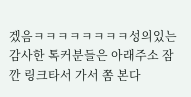겠음ㅋㅋㅋㅋㅋㅋㅋㅋ성의있는 감사한 톡커분들은 아래주소 잠깐 링크타서 가서 쫌 본다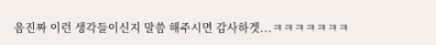음진짜 이런 생각들이신지 말씀 해주시면 감사하겟...ㅋㅋㅋㅋㅋㅋㅋ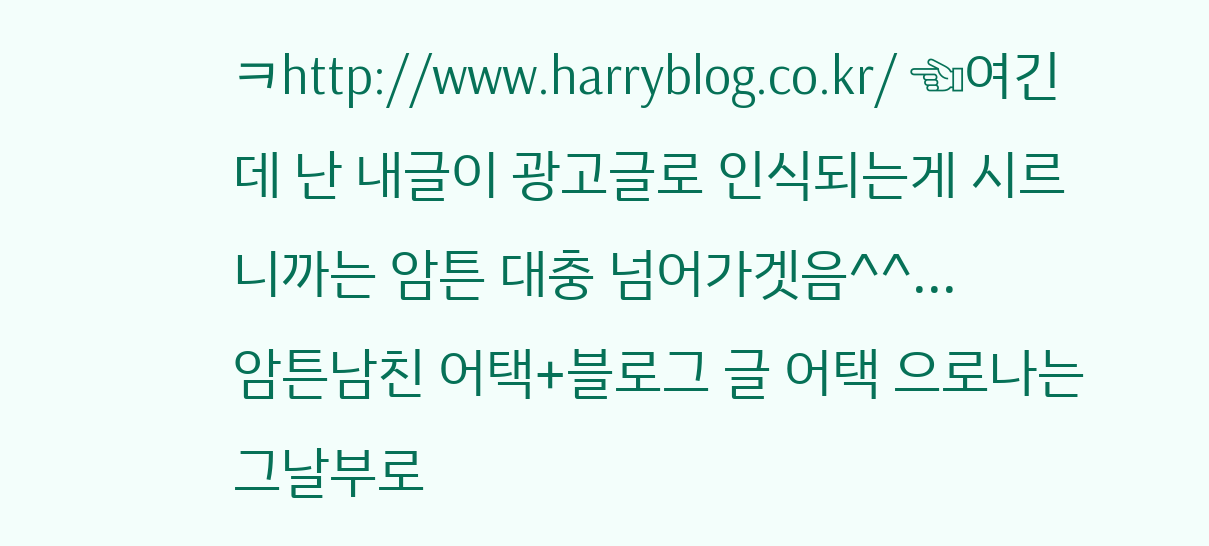ㅋhttp://www.harryblog.co.kr/ ☜여긴데 난 내글이 광고글로 인식되는게 시르니까는 암튼 대충 넘어가겟음^^...
암튼남친 어택+블로그 글 어택 으로나는 그날부로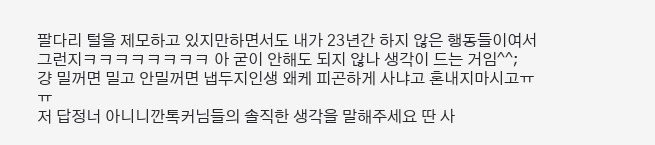팔다리 털을 제모하고 있지만하면서도 내가 23년간 하지 않은 행동들이여서 그런지ㅋㅋㅋㅋㅋㅋㅋㅋ 아 굳이 안해도 되지 않나 생각이 드는 거임^^;
걍 밀꺼면 밀고 안밀꺼면 냅두지인생 왜케 피곤하게 사냐고 혼내지마시고ㅠㅠ
저 답정너 아니니깐톡커님들의 솔직한 생각을 말해주세요 딴 사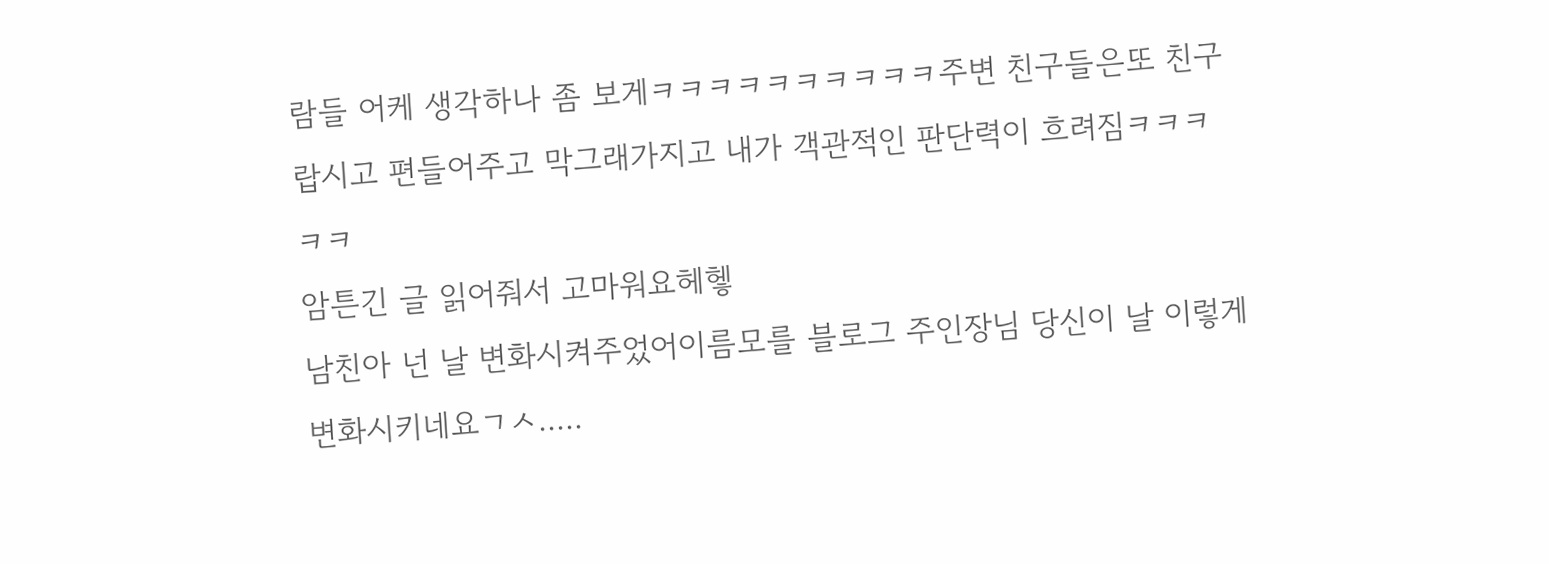람들 어케 생각하나 좀 보게ㅋㅋㅋㅋㅋㅋㅋㅋㅋㅋ주변 친구들은또 친구랍시고 편들어주고 막그래가지고 내가 객관적인 판단력이 흐려짐ㅋㅋㅋㅋㅋ
암튼긴 글 읽어줘서 고마워요헤헿
남친아 넌 날 변화시켜주었어이름모를 블로그 주인장님 당신이 날 이렇게 변화시키네요ㄱㅅ.....